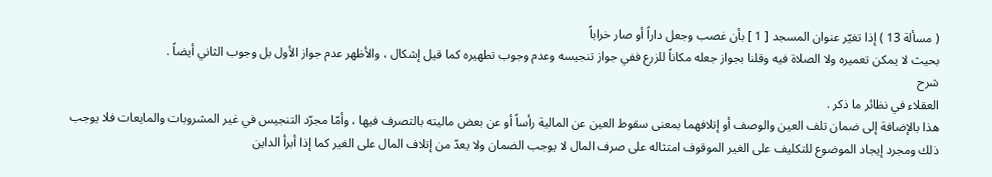( مسألة 13 ) إذا تغيّر عنوان المسجد [ 1 ] بأن غصب وجعل داراً أو صار خراباً
بحيث لا يمكن تعميره ولا الصلاة فيه وقلنا بجواز جعله مكاناً للزرع ففي جواز تنجيسه وعدم وجوب تطهيره كما قيل إشكال ، والأظهر عدم جواز الأول بل وجوب الثاني أيضاً .
شرح
العقلاء في نظائر ما ذكر .
هذا بالإضافة إلى ضمان تلف العين والوصف أو إتلافهما بمعنى سقوط العين عن المالية رأساً أو عن بعض ماليته بالتصرف فيها ، وأمّا مجرّد التنجيس في غير المشروبات والمايعات فلا يوجب ذلك ومجرد إيجاد الموضوع للتكليف على الغير الموقوف امتثاله على صرف المال لا يوجب الضمان ولا يعدّ من إتلاف المال على الغير كما إذا أبرأ الداين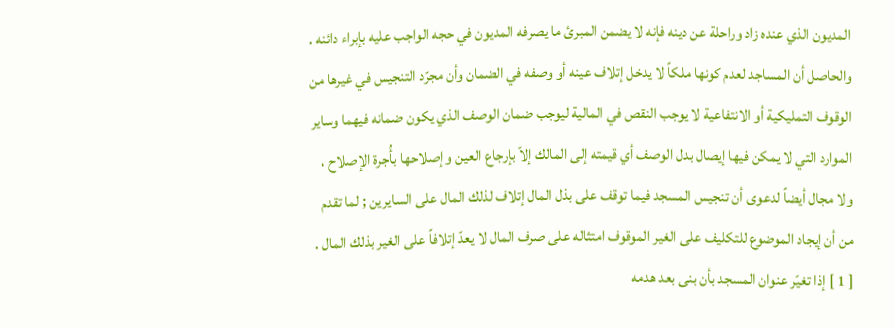المديون الذي عنده زاد وراحلة عن دينه فإنه لا يضمن المبرئ ما يصرفه المديون في حجه الواجب عليه بإبراء دائنه .
والحاصل أن المساجد لعدم كونها ملكاً لا يدخل إتلاف عينه أو وصفه في الضمان وأن مجرّد التنجيس في غيرها من الوقوف التمليكية أو الانتفاعية لا يوجب النقص في المالية ليوجب ضمان الوصف الذي يكون ضمانه فيهما وساير الموارد التي لا يمكن فيها إيصال بدل الوصف أي قيمته إلى المالك إلاّ بإرجاع العين وإصلاحها بأُجرة الإصلاح ، ولا مجال أيضاً لدعوى أن تنجيس المسجد فيما توقف على بذل المال إتلاف لذلك المال على السايرين ; لما تقدم من أن إيجاد الموضوع للتكليف على الغير الموقوف امتثاله على صرف المال لا يعدّ إتلافاً على الغير بذلك المال .
[ 1 ] إذا تغيّر عنوان المسجد بأن بنى بعد هدمه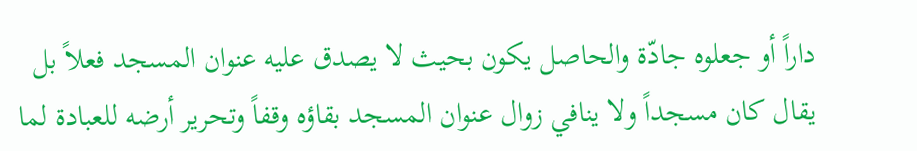داراً أو جعلوه جادّة والحاصل يكون بحيث لا يصدق عليه عنوان المسجد فعلاً بل يقال كان مسجداً ولا ينافي زوال عنوان المسجد بقاؤه وقفاً وتحرير أرضه للعبادة لما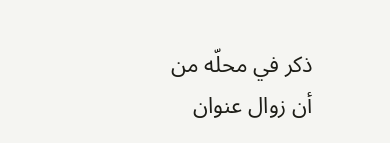ذكر في محلّه من أن زوال عنوان